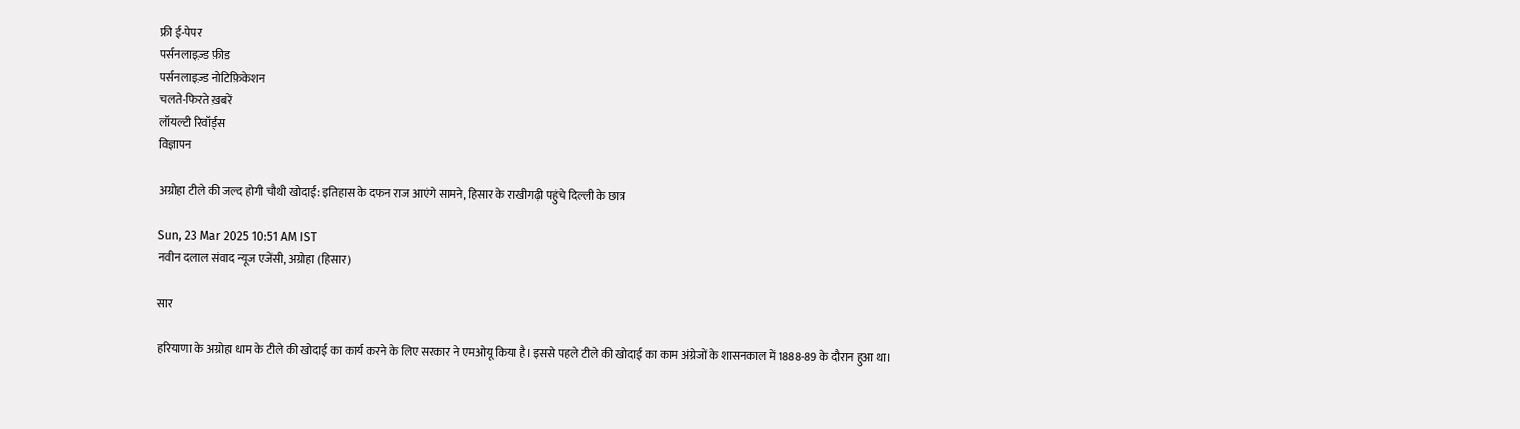फ्री ई-पेपर
पर्सनलाइज़्ड फ़ीड
पर्सनलाइज़्ड नोटिफ़िकेशन
चलते-फिरते ख़बरें
लॉयल्टी रिवॉर्ड्स
विज्ञापन

अग्रोहा टीले की जल्द होगी चौथी खोदाई: इतिहास के दफन राज आएंगे सामने, हिसार के राखीगढ़ी पहुंचे दिल्ली के छात्र

Sun, 23 Mar 2025 10:51 AM IST
नवीन दलाल संवाद न्यूज एजेंसी, अग्रोहा (हिसार)

सार

हरियाणा के अग्रोहा धाम के टीले की खोदाई का कार्य करने के लिए सरकार ने एमओयू किया है। इससे पहले टीले की खोदाई का काम अंग्रेजों के शासनकाल में 1888-89 के दौरान हुआ था।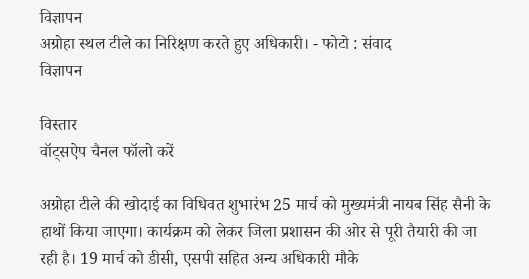विज्ञापन
अग्रोहा स्थल टीले का निरिक्षण करते हुए अधिकारी। - फोटो : संवाद
विज्ञापन

विस्तार
वॉट्सऐप चैनल फॉलो करें

अग्रोहा टीले की खोदाई का विधिवत शुभारंभ 25 मार्च को मुख्यमंत्री नायब सिंह सैनी के हाथों किया जाएगा। कार्यक्रम को लेकर जिला प्रशासन की ओर से पूरी तैयारी की जा रही है। 19 मार्च को डीसी, एसपी सहित अन्य अधिकारी मौके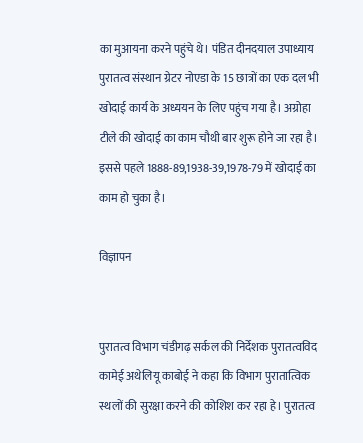का मुआयना करने पहुंचे थे। पंडित दीनदयाल उपाध्याय पुरातत्व संस्थान ग्रेटर नोएडा के 15 छात्रों का एक दल भी खोदाई कार्य के अध्ययन के लिए पहुंच गया है। अग्रोहा टीले की खोदाई का काम चौथी बार शुरू होने जा रहा है। इससे पहले 1888-89,1938-39,1978-79 में खोदाई का काम हो चुका है।

विज्ञापन


पुरातत्व विभाग चंडीगढ़ सर्कल की निर्देशक पुरातत्वविद कामेई अथेलियू काबोई ने कहा कि विभाग पुरातात्विक स्थलों की सुरक्षा करने की कोशिश कर रहा हे। पुरातत्व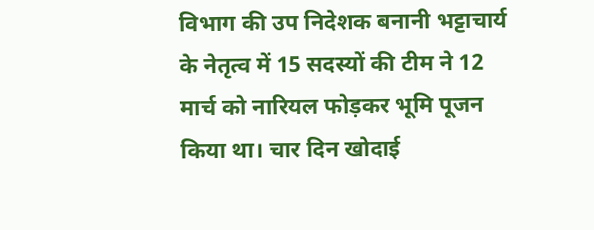विभाग की उप निदेशक बनानी भट्टाचार्य के नेतृत्व में 15 सदस्यों की टीम ने 12 मार्च को नारियल फोड़कर भूमि पूजन किया था। चार दिन खोदाई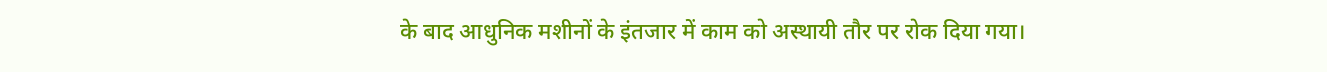के बाद आधुनिक मशीनों के इंतजार में काम को अस्थायी तौर पर रोक दिया गया।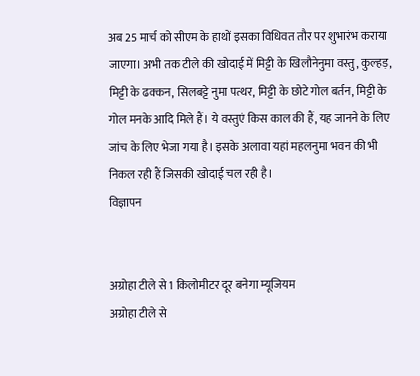अब 25 मार्च को सीएम के हाथों इसका विधिवत तौर पर शुभारंभ कराया जाएगा। अभी तक टीले की खोदाई में मिट्टी के खिलौनेनुमा वस्तु, कुल्हड़, मिट्टी के ढक्कन, सिलबट्टे नुमा पत्थर, मिट्टी के छोटे गोल बर्तन, मिट्टी के गोल मनके आदि मिले हैं। ये वस्तुएं किस काल की हैं, यह जानने के लिए जांच के लिए भेजा गया है। इसके अलावा यहां महलनुमा भवन की भी निकल रही हैं जिसकी खोदाई चल रही है।
विज्ञापन


अग्रोहा टीले से 1 किलोमीटर दूर बनेगा म्यूजियम
अग्रोहा टीले से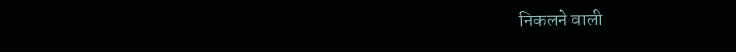निकलने वाली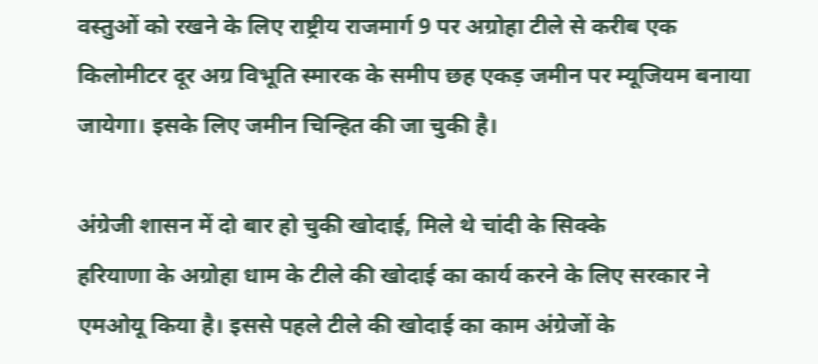वस्तुओं को रखने के लिए राष्ट्रीय राजमार्ग 9 पर अग्रोहा टीले से करीब एक किलोमीटर दूर अग्र विभूति स्मारक के समीप छह एकड़ जमीन पर म्यूजियम बनाया जायेगा। इसके लिए जमीन चिन्हित की जा चुकी है।

अंग्रेजी शासन में दो बार हो चुकी खोदाई, मिले थे चांदी के सिक्के
हरियाणा के अग्रोहा धाम के टीले की खोदाई का कार्य करने के लिए सरकार ने एमओयू किया है। इससे पहले टीले की खोदाई का काम अंग्रेजों के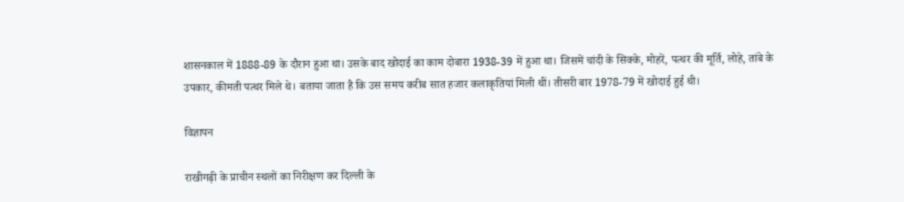शासनकाल में 1888-89 के दौरान हुआ था। उसके बाद खोदाई का काम दोबारा 1938-39 में हुआ था। जिसमें चांदी के सिक्के, मोहरें, पत्थर की मूर्ति, लोहे, तांबे के उपकार, कीमती पत्थर मिले थे। बताया जाता है कि उस समय करीब सात हजार कलाकृतियां मिली थीं। तीसरी बार 1978-79 में खोदाई हुई थी।

विज्ञापन

राखीगढ़ी के प्राचीन स्थलों का निरीक्षण कर दिल्ली के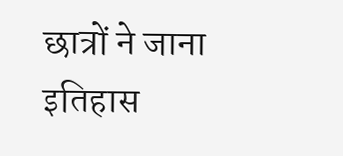छात्रों ने जाना इतिहास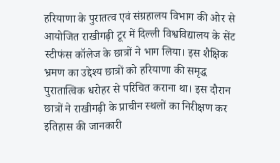हरियाणा के पुरातत्व एवं संग्रहालय विभाग की ओर से आयोजित राखीगढ़ी टूर में दिल्ली विश्वविद्यालय के सेंट स्टीफंस कॉलेज के छात्रों ने भाग लिया। इस शैक्षिक भ्रमण का उद्देश्य छात्रों को हरियाणा की समृद्ध पुरातात्विक धरोहर से परिचित कराना था। इस दौरान छात्रों ने राखीगढ़ी के प्राचीन स्थलों का निरीक्षण कर इतिहास की जानकारी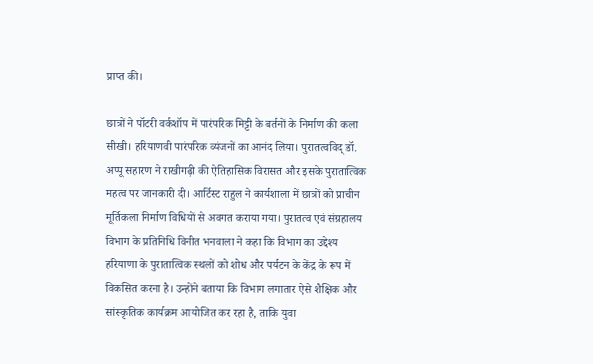प्राप्त की।

छात्रों ने पॉटरी वर्कशॉप में पारंपरिक मिट्टी के बर्तनों के निर्माण की कला सीखी। हरियाणवी पारंपरिक व्यंजनों का आनंद लिया। पुरातत्वविद् डॉ. अप्पू सहारण ने राखीगढ़ी की ऐतिहासिक विरासत और इसके पुरातात्विक महत्व पर जानकारी दी। आर्टिस्ट राहुल ने कार्यशाला में छात्रों को प्राचीन मूर्तिकला निर्माण विधियों से अवगत कराया गया। पुरातत्व एवं संग्रहालय विभाग के प्रतिनिधि विनीत भनवाला ने कहा कि विभाग का उद्देश्य हरियाणा के पुरातात्विक स्थलों को शोध और पर्यटन के केंद्र के रूप में विकसित करना है। उन्होंने बताया कि विभाग लगातार ऐसे शैक्षिक और सांस्कृतिक कार्यक्रम आयोजित कर रहा है, ताकि युवा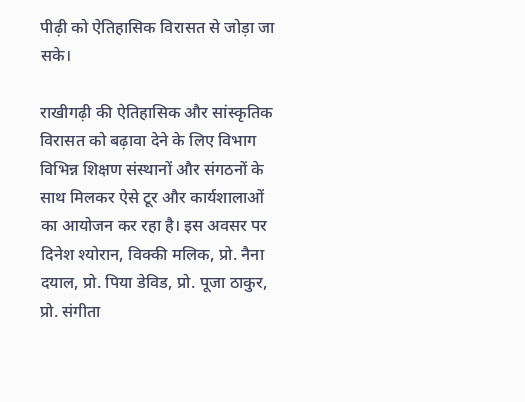पीढ़ी को ऐतिहासिक विरासत से जोड़ा जा सके।

राखीगढ़ी की ऐतिहासिक और सांस्कृतिक विरासत को बढ़ावा देने के लिए विभाग विभिन्न शिक्षण संस्थानों और संगठनों के साथ मिलकर ऐसे टूर और कार्यशालाओं का आयोजन कर रहा है। इस अवसर पर दिनेश श्योरान, विक्की मलिक, प्रो. नैना दयाल, प्रो. पिया डेविड, प्रो. पूजा ठाकुर, प्रो. संगीता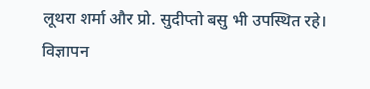लूथरा शर्मा और प्रो. सुदीप्तो बसु भी उपस्थित रहे।
विज्ञापन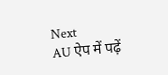Next
AU ऐप में पढ़ें